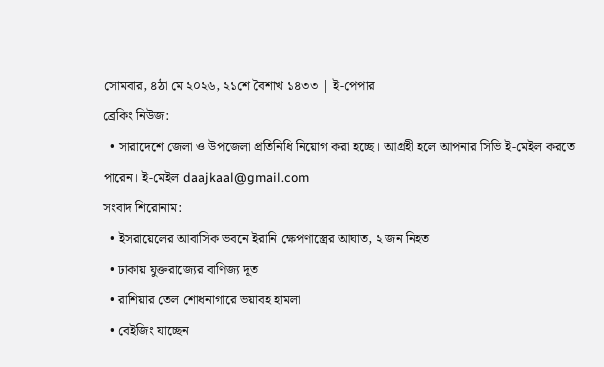সোমবার, ৪ঠা মে ২০২৬, ২১শে বৈশাখ ১৪৩৩ | ই-পেপার
ব্রেকিং নিউজ:
  • সারাদেশে জেলা ও উপজেলা প্রতিনিধি নিয়োগ করা হচ্ছে। আগ্রহী হলে আপনার সিভি ই-মেইল করতে পারেন। ই-মেইল daajkaal@gmail.com
সংবাদ শিরোনাম:
  • ইসরায়েলের আবাসিক ভবনে ইরানি ক্ষেপণাস্ত্রের আঘাত, ২ জন নিহত
  • ঢাকায় যুক্তরাজ্যের বাণিজ্য দূত
  • রাশিয়ার তেল শোধনাগারে ভয়াবহ হামলা
  • বেইজিং যাচ্ছেন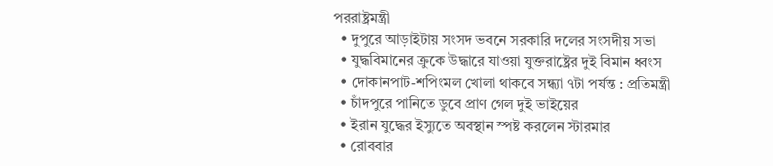পররাষ্ট্রমন্ত্রী
  • দুপুরে আড়াইটায় সংসদ ভবনে সরকারি দলের সংসদীয় সভা
  • যুদ্ধবিমানের ক্রুকে উদ্ধারে যাওয়া যুক্তরাষ্ট্রের দুই বিমান ধ্বংস
  • দোকানপাট-শপিংমল খোলা থাকবে সন্ধ্যা ৭টা পর্যন্ত : প্রতিমন্ত্রী
  • চাঁদপুরে পানিতে ডুবে প্রাণ গেল দুই ভাইয়ের
  • ইরান যুদ্ধের ইস্যুতে অবস্থান স্পষ্ট করলেন স্টারমার
  • রোববার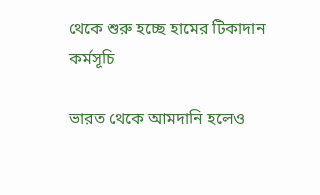থেকে শুরু হচ্ছে হামের টিকাদান কর্মসূচি

ভারত থেকে আমদানি হলেও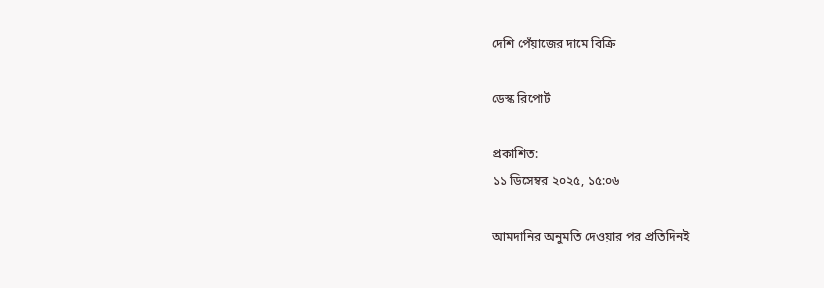দেশি পেঁয়াজের দামে বিক্রি

ডেস্ক রিপোর্ট

প্রকাশিত:
১১ ডিসেম্বর ২০২৫, ১৫:০৬

আমদানির অনুমতি দেওয়ার পর প্রতিদিনই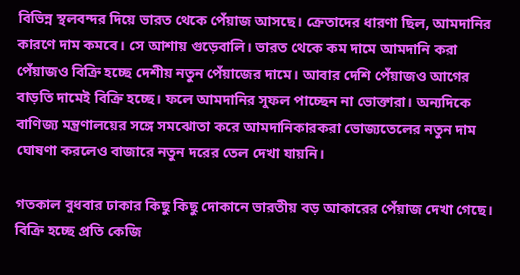বিভিন্ন স্থলবন্দর দিয়ে ভারত থেকে পেঁয়াজ আসছে। ক্রেতাদের ধারণা ছিল, আমদানির কারণে দাম কমবে। সে আশায় গুড়েবালি। ভারত থেকে কম দামে আমদানি করা পেঁয়াজও বিক্রি হচ্ছে দেশীয় নতুন পেঁয়াজের দামে। আবার দেশি পেঁয়াজও আগের বাড়তি দামেই বিক্রি হচ্ছে। ফলে আমদানির সুফল পাচ্ছেন না ভোক্তারা। অন্যদিকে বাণিজ্য মন্ত্রণালয়ের সঙ্গে সমঝোতা করে আমদানিকারকরা ভোজ্যতেলের নতুন দাম ঘোষণা করলেও বাজারে নতুন দরের তেল দেখা যায়নি।

গতকাল বুধবার ঢাকার কিছু কিছু দোকানে ভারতীয় বড় আকারের পেঁয়াজ দেখা গেছে। বিক্রি হচ্ছে প্রতি কেজি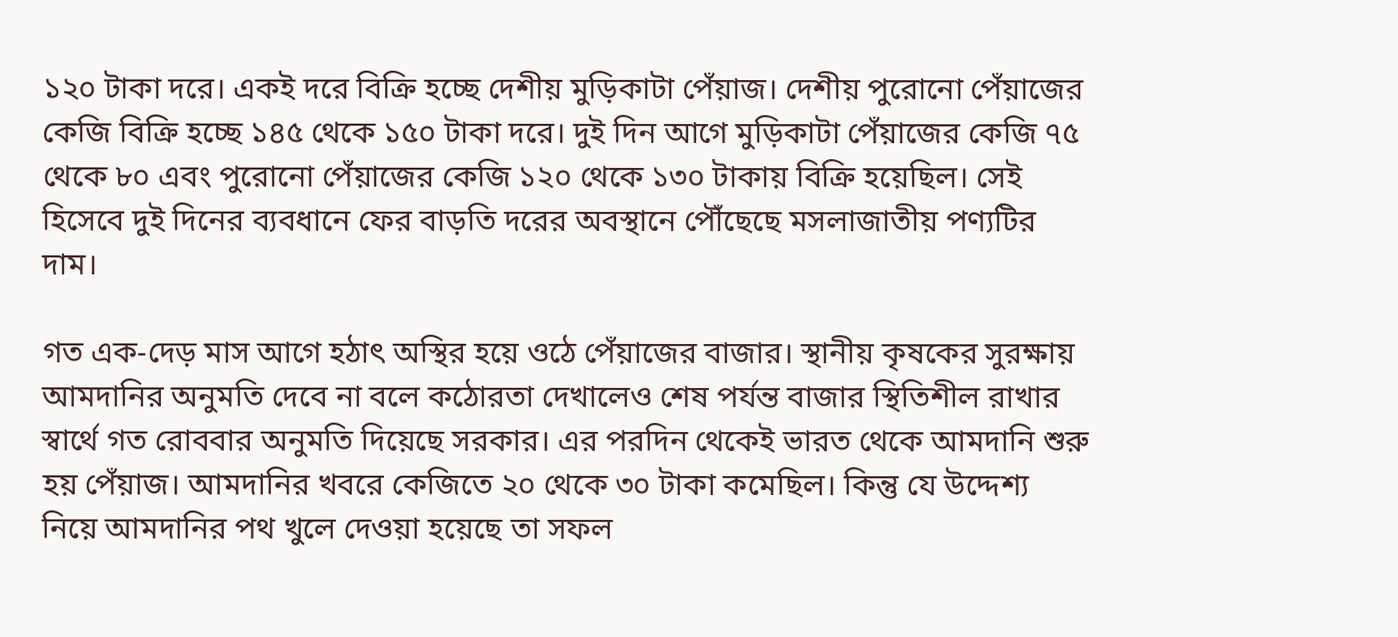১২০ টাকা দরে। একই দরে বিক্রি হচ্ছে দেশীয় মুড়িকাটা পেঁয়াজ। দেশীয় পুরোনো পেঁয়াজের কেজি বিক্রি হচ্ছে ১৪৫ থেকে ১৫০ টাকা দরে। দুই দিন আগে মুড়িকাটা পেঁয়াজের কেজি ৭৫ থেকে ৮০ এবং পুরোনো পেঁয়াজের কেজি ১২০ থেকে ১৩০ টাকায় বিক্রি হয়েছিল। সেই হিসেবে দুই দিনের ব্যবধানে ফের বাড়তি দরের অবস্থানে পৌঁছেছে মসলাজাতীয় পণ্যটির দাম।

গত এক-দেড় মাস আগে হঠাৎ অস্থির হয়ে ওঠে পেঁয়াজের বাজার। স্থানীয় কৃষকের সুরক্ষায় আমদানির অনুমতি দেবে না বলে কঠোরতা দেখালেও শেষ পর্যন্ত বাজার স্থিতিশীল রাখার স্বার্থে গত রোববার অনুমতি দিয়েছে সরকার। এর পরদিন থেকেই ভারত থেকে আমদানি শুরু হয় পেঁয়াজ। আমদানির খবরে কেজিতে ২০ থেকে ৩০ টাকা কমেছিল। কিন্তু যে উদ্দেশ্য নিয়ে আমদানির পথ খুলে দেওয়া হয়েছে তা সফল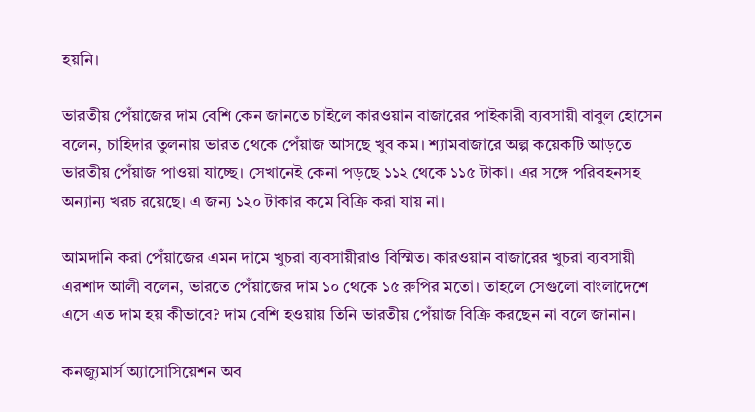হয়নি।

ভারতীয় পেঁয়াজের দাম বেশি কেন জানতে চাইলে কারওয়ান বাজারের পাইকারী ব্যবসায়ী বাবুল হোসেন বলেন, চাহিদার তুলনায় ভারত থেকে পেঁয়াজ আসছে খুব কম। শ্যামবাজারে অল্প কয়েকটি আড়তে ভারতীয় পেঁয়াজ পাওয়া যাচ্ছে। সেখানেই কেনা পড়ছে ১১২ থেকে ১১৫ টাকা। এর সঙ্গে পরিবহনসহ অন্যান্য খরচ রয়েছে। এ জন্য ১২০ টাকার কমে বিক্রি করা যায় না।

আমদানি করা পেঁয়াজের এমন দামে খুচরা ব্যবসায়ীরাও বিস্মিত। কারওয়ান বাজারের খুচরা ব্যবসায়ী এরশাদ আলী বলেন, ভারতে পেঁয়াজের দাম ১০ থেকে ১৫ রুপির মতো। তাহলে সেগুলো বাংলাদেশে এসে এত দাম হয় কীভাবে? দাম বেশি হওয়ায় তিনি ভারতীয় পেঁয়াজ বিক্রি করছেন না বলে জানান।

কনজ্যুমার্স অ্যাসোসিয়েশন অব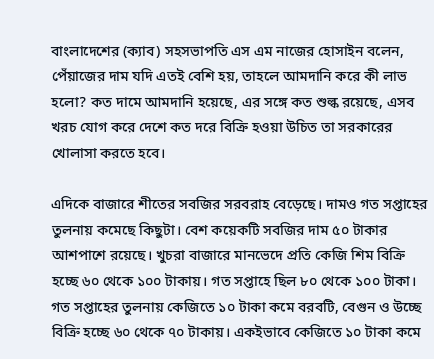বাংলাদেশের (ক্যাব) সহসভাপতি এস এম নাজের হোসাইন বলেন, পেঁয়াজের দাম যদি এতই বেশি হয়, তাহলে আমদানি করে কী লাভ হলো? কত দামে আমদানি হয়েছে, এর সঙ্গে কত শুল্ক রয়েছে, এসব খরচ যোগ করে দেশে কত দরে বিক্রি হওয়া উচিত তা সরকারের খোলাসা করতে হবে।

এদিকে বাজারে শীতের সবজির সরবরাহ বেড়েছে। দামও গত সপ্তাহের তুলনায় কমেছে কিছুটা। বেশ কয়েকটি সবজির দাম ৫০ টাকার আশপাশে রয়েছে। খুচরা বাজারে মানভেদে প্রতি কেজি শিম বিক্রি হচ্ছে ৬০ থেকে ১০০ টাকায়। গত সপ্তাহে ছিল ৮০ থেকে ১০০ টাকা। গত সপ্তাহের তুলনায় কেজিতে ১০ টাকা কমে বরবটি, বেগুন ও উচ্ছে বিক্রি হচ্ছে ৬০ থেকে ৭০ টাকায়। একইভাবে কেজিতে ১০ টাকা কমে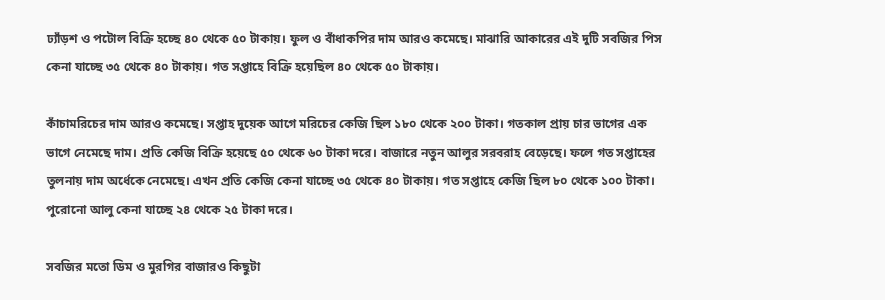ঢ্যাঁড়শ ও পটোল বিক্রি হচ্ছে ৪০ থেকে ৫০ টাকায়। ফুল ও বাঁধাকপির দাম আরও কমেছে। মাঝারি আকারের এই দুটি সবজির পিস কেনা যাচ্ছে ৩৫ থেকে ৪০ টাকায়। গত সপ্তাহে বিক্রি হয়েছিল ৪০ থেকে ৫০ টাকায়।

কাঁচামরিচের দাম আরও কমেছে। সপ্তাহ দুয়েক আগে মরিচের কেজি ছিল ১৮০ থেকে ২০০ টাকা। গতকাল প্রায় চার ভাগের এক ভাগে নেমেছে দাম। প্রতি কেজি বিক্রি হয়েছে ৫০ থেকে ৬০ টাকা দরে। বাজারে নতুন আলুর সরবরাহ বেড়েছে। ফলে গত সপ্তাহের তুলনায় দাম অর্ধেকে নেমেছে। এখন প্রতি কেজি কেনা যাচ্ছে ৩৫ থেকে ৪০ টাকায়। গত সপ্তাহে কেজি ছিল ৮০ থেকে ১০০ টাকা। পুরোনো আলু কেনা যাচ্ছে ২৪ থেকে ২৫ টাকা দরে।

সবজির মতো ডিম ও মুরগির বাজারও কিছুটা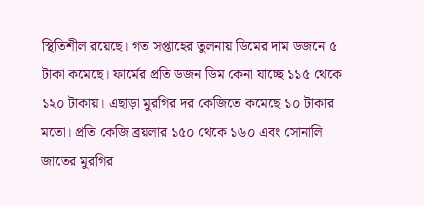স্থিতিশীল রয়েছে। গত সপ্তাহের তুলনায় ডিমের দাম ডজনে ৫ টাকা কমেছে। ফার্মের প্রতি ডজন ডিম কেনা যাচ্ছে ১১৫ থেকে ১২০ টাকায়। এছাড়া মুরগির দর কেজিতে কমেছে ১০ টাকার মতো। প্রতি কেজি ব্রয়লার ১৫০ থেকে ১৬০ এবং সোনালি জাতের মুরগির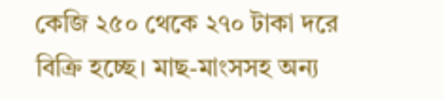কেজি ২৫০ থেকে ২৭০ টাকা দরে বিক্রি হচ্ছে। মাছ-মাংসসহ অন্য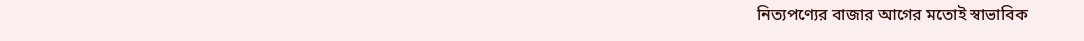নিত্যপণ্যের বাজার আগের মতোই স্বাভাবিক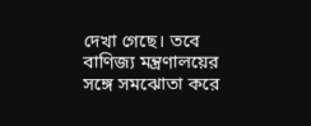দেখা গেছে। তবে বাণিজ্য মন্ত্রণালয়ের সঙ্গে সমঝোতা করে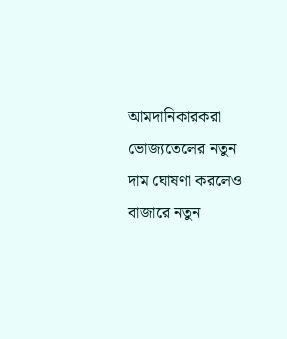আমদানিকারকরা ভোজ্যতেলের নতুন দাম ঘোষণা করলেও বাজারে নতুন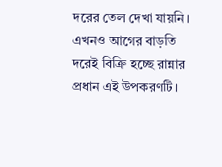দরের তেল দেখা যায়নি। এখনও আগের বাড়তি দরেই বিক্রি হচ্ছে রান্নার প্রধান এই উপকরণটি।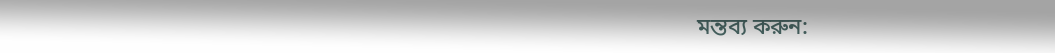মন্তব্য করুন: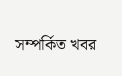সম্পর্কিত খবর